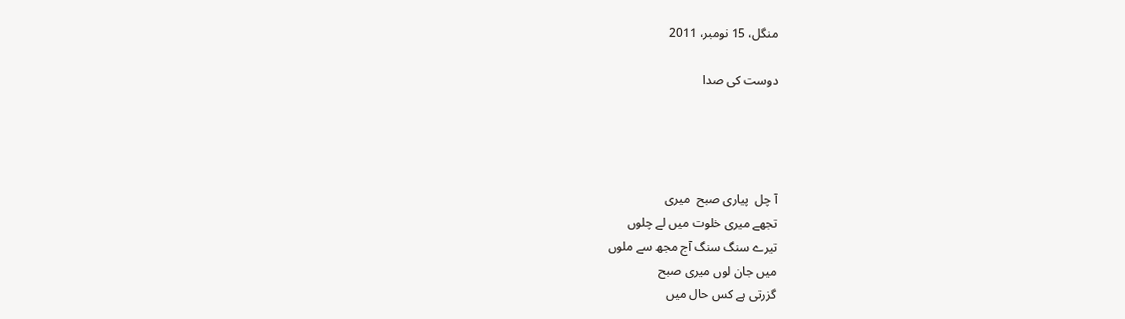منگل، 15 نومبر، 2011

دوست کی صدا




آ چل  پیاری صبح  میری
تجھے میری خلوت میں لے چلوں
تیرے سنگ سنگ آج مجھ سے ملوں
میں جان لوں میری صبح
گزرتی ہے کس حال میں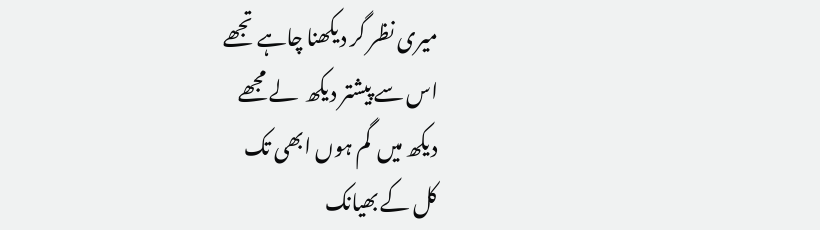میری نظر گر دیکھنا چاہے تجھے
اس سے پیشتر دیکھ  لے مجھے
دیکھ میں  گم ہوں ابھی تک
کل کے بھیانک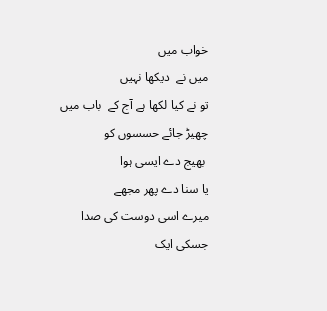خواب میں
میں نے  دیکھا نہیں
تو نے کیا لکھا ہے آج کے  باب میں
چھیڑ جائے حسسوں کو
 بھیج دے ایسی ہوا
یا سنا دے پھر مجھے
میرے اسی دوست کی صدا
جسکی ایک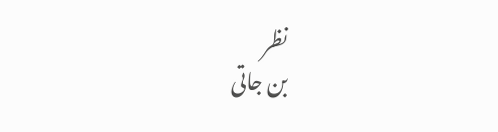نظر
بن جاتی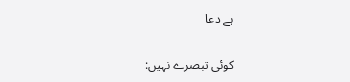ہے دعا

کوئی تبصرے نہیں: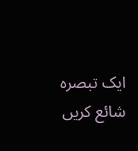ایک تبصرہ شائع کریں